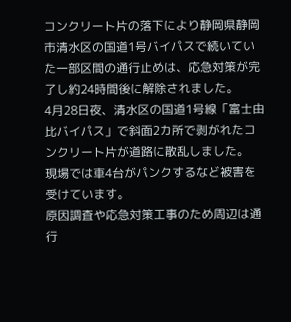コンクリート片の落下により静岡県静岡市清水区の国道1号バイパスで続いていた一部区間の通行止めは、応急対策が完了し約24時間後に解除されました。
4月28日夜、清水区の国道1号線「富士由比バイパス」で斜面2カ所で剥がれたコンクリート片が道路に散乱しました。
現場では車4台がパンクするなど被害を受けています。
原因調査や応急対策工事のため周辺は通行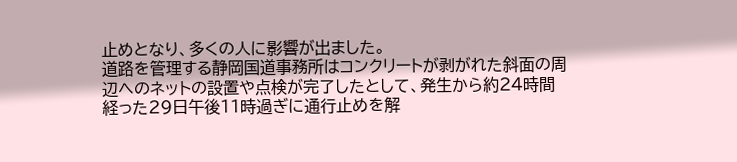止めとなり、多くの人に影響が出ました。
道路を管理する静岡国道事務所はコンクリートが剥がれた斜面の周辺へのネットの設置や点検が完了したとして、発生から約24時間経った29日午後11時過ぎに通行止めを解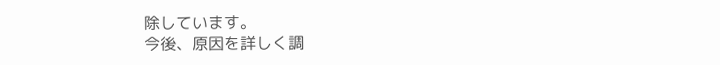除しています。
今後、原因を詳しく調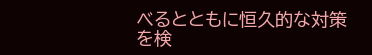べるとともに恒久的な対策を検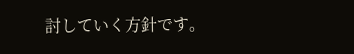討していく方針です。